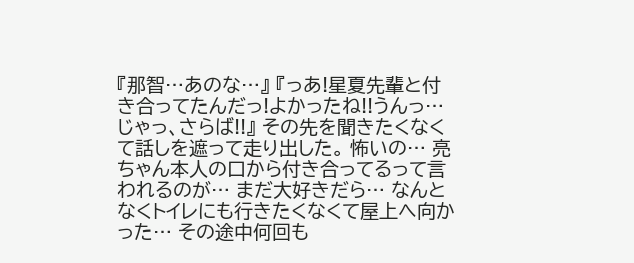『那智…あのな…』 『っあ!星夏先輩と付き合ってたんだっ!よかったね!!うんっ…じゃっ、さらば!!』 その先を聞きたくなくて話しを遮って走り出した。 怖いの… 亮ちゃん本人の口から付き合ってるって言われるのが… まだ大好きだら… なんとなくトイレにも行きたくなくて屋上へ向かった… その途中何回も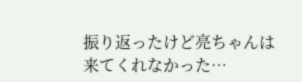振り返ったけど亮ちゃんは来てくれなかった…